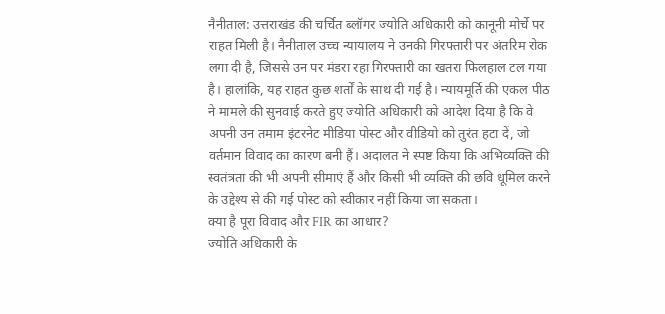नैनीताल: उत्तराखंड की चर्चित ब्लॉगर ज्योति अधिकारी को कानूनी मोर्चे पर राहत मिली है। नैनीताल उच्च न्यायालय ने उनकी गिरफ्तारी पर अंतरिम रोक लगा दी है, जिससे उन पर मंडरा रहा गिरफ्तारी का खतरा फिलहाल टल गया है। हालांकि, यह राहत कुछ शर्तों के साथ दी गई है। न्यायमूर्ति की एकल पीठ ने मामले की सुनवाई करते हुए ज्योति अधिकारी को आदेश दिया है कि वे अपनी उन तमाम इंटरनेट मीडिया पोस्ट और वीडियो को तुरंत हटा दें, जो वर्तमान विवाद का कारण बनी हैं। अदालत ने स्पष्ट किया कि अभिव्यक्ति की स्वतंत्रता की भी अपनी सीमाएं हैं और किसी भी व्यक्ति की छवि धूमिल करने के उद्देश्य से की गई पोस्ट को स्वीकार नहीं किया जा सकता।
क्या है पूरा विवाद और FIR का आधार?
ज्योति अधिकारी के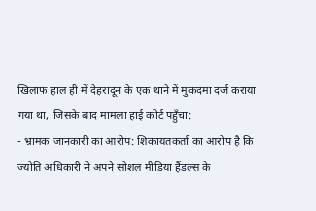खिलाफ हाल ही में देहरादून के एक थाने में मुकदमा दर्ज कराया गया था, जिसके बाद मामला हाई कोर्ट पहुँचा:
- भ्रामक जानकारी का आरोप: शिकायतकर्ता का आरोप है कि ज्योति अधिकारी ने अपने सोशल मीडिया हैंडल्स के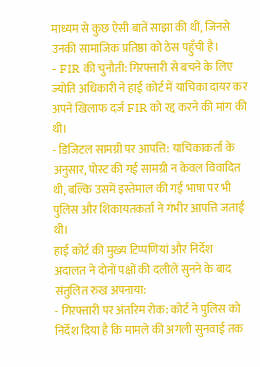माध्यम से कुछ ऐसी बातें साझा की थीं, जिनसे उनकी सामाजिक प्रतिष्ठा को ठेस पहुँची है।
- FIR की चुनौती: गिरफ्तारी से बचने के लिए ज्योति अधिकारी ने हाई कोर्ट में याचिका दायर कर अपने खिलाफ दर्ज FIR को रद्द करने की मांग की थी।
- डिजिटल सामग्री पर आपत्ति: याचिकाकर्ता के अनुसार, पोस्ट की गई सामग्री न केवल विवादित थी, बल्कि उसमें इस्तेमाल की गई भाषा पर भी पुलिस और शिकायतकर्ता ने गंभीर आपत्ति जताई थी।
हाई कोर्ट की मुख्य टिप्पणियां और निर्देश
अदालत ने दोनों पक्षों की दलीलें सुनने के बाद संतुलित रुख अपनाया:
- गिरफ्तारी पर अंतरिम रोक: कोर्ट ने पुलिस को निर्देश दिया है कि मामले की अगली सुनवाई तक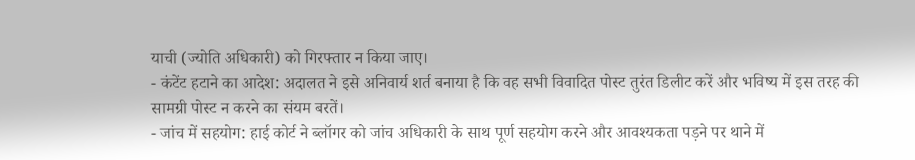याची (ज्योति अधिकारी) को गिरफ्तार न किया जाए।
- कंटेंट हटाने का आदेश: अदालत ने इसे अनिवार्य शर्त बनाया है कि वह सभी विवादित पोस्ट तुरंत डिलीट करें और भविष्य में इस तरह की सामग्री पोस्ट न करने का संयम बरतें।
- जांच में सहयोग: हाई कोर्ट ने ब्लॉगर को जांच अधिकारी के साथ पूर्ण सहयोग करने और आवश्यकता पड़ने पर थाने में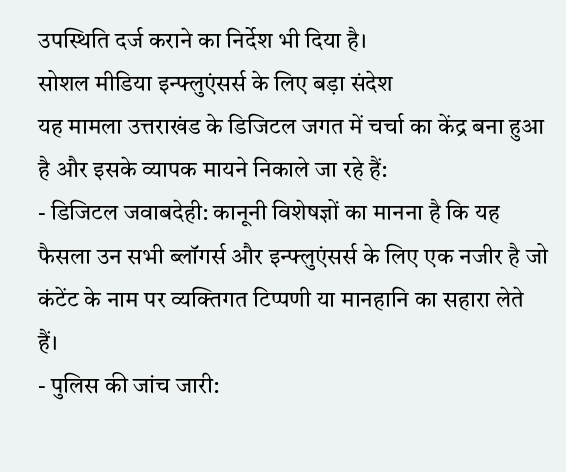उपस्थिति दर्ज कराने का निर्देश भी दिया है।
सोशल मीडिया इन्फ्लुएंसर्स के लिए बड़ा संदेश
यह मामला उत्तराखंड के डिजिटल जगत में चर्चा का केंद्र बना हुआ है और इसके व्यापक मायने निकाले जा रहे हैं:
- डिजिटल जवाबदेही: कानूनी विशेषज्ञों का मानना है कि यह फैसला उन सभी ब्लॉगर्स और इन्फ्लुएंसर्स के लिए एक नजीर है जो कंटेंट के नाम पर व्यक्तिगत टिप्पणी या मानहानि का सहारा लेते हैं।
- पुलिस की जांच जारी: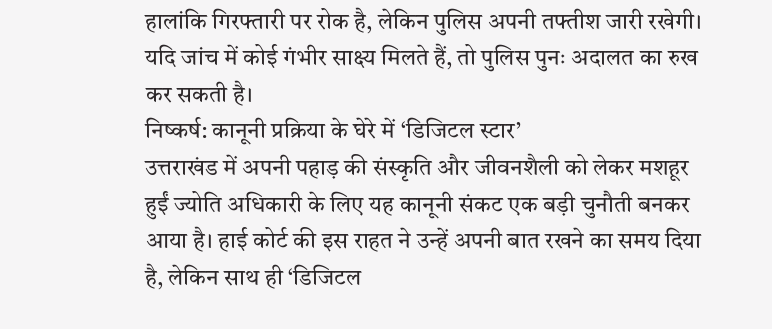हालांकि गिरफ्तारी पर रोक है, लेकिन पुलिस अपनी तफ्तीश जारी रखेगी। यदि जांच में कोई गंभीर साक्ष्य मिलते हैं, तो पुलिस पुनः अदालत का रुख कर सकती है।
निष्कर्ष: कानूनी प्रक्रिया के घेरे में ‘डिजिटल स्टार’
उत्तराखंड में अपनी पहाड़ की संस्कृति और जीवनशैली को लेकर मशहूर हुईं ज्योति अधिकारी के लिए यह कानूनी संकट एक बड़ी चुनौती बनकर आया है। हाई कोर्ट की इस राहत ने उन्हें अपनी बात रखने का समय दिया है, लेकिन साथ ही ‘डिजिटल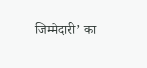जिम्मेदारी’ का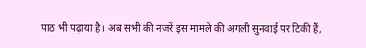पाठ भी पढ़ाया है। अब सभी की नजरें इस मामले की अगली सुनवाई पर टिकी हैं,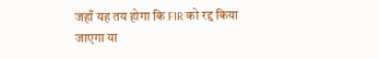जहाँ यह तय होगा कि FIR को रद्द किया जाएगा या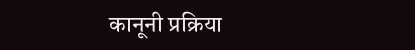कानूनी प्रक्रिया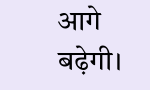आगे बढ़ेगी।